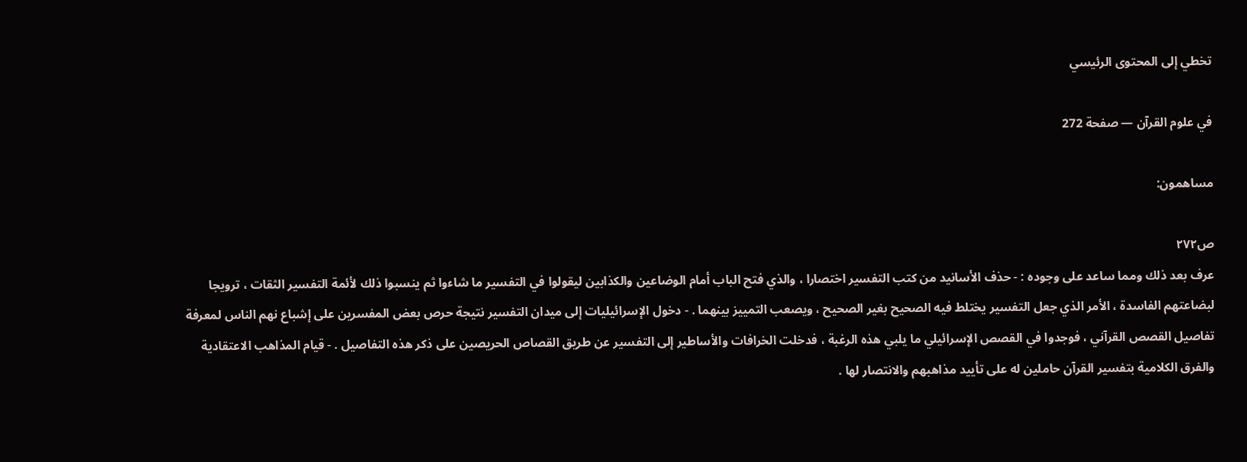تخطي إلى المحتوى الرئيسي

في علوم القرآن — صفحة 272

مساهمون:

ص٢٧٢
عرف بعد ذلك ومما ساعد على وجوده : - حذف الأسانيد من كتب التفسير اختصارا ، والذي فتح الباب أمام الوضاعين والكذابين ليقولوا في التفسير ما شاءوا ثم ينسبوا ذلك لأئمة التفسير الثقات ، ترويجا لبضاعتهم الفاسدة ، الأمر الذي جعل التفسير يختلط فيه الصحيح بغير الصحيح ، ويصعب التمييز بينهما . - دخول الإسرائيليات إلى ميدان التفسير نتيجة حرص بعض المفسرين على إشباع نهم الناس لمعرفة تفاصيل القصص القرآني ، فوجدوا في القصص الإسرائيلي ما يلبي هذه الرغبة ، فدخلت الخرافات والأساطير إلى التفسير عن طريق القصاص الحريصين على ذكر هذه التفاصيل . - قيام المذاهب الاعتقادية والفرق الكلامية بتفسير القرآن حاملين له على تأييد مذاهبهم والانتصار لها .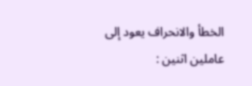الخطأ والانحراف يعود إلى عاملين اثنين :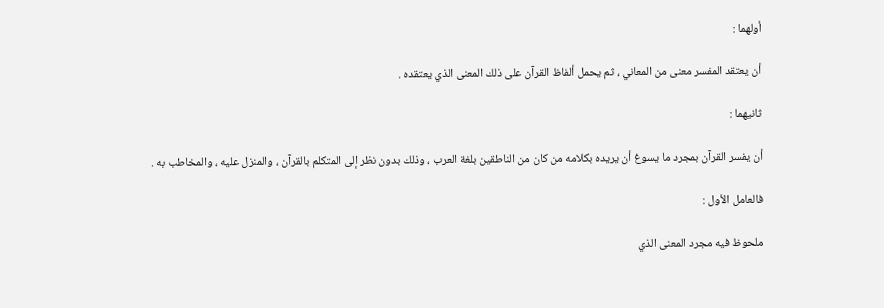أولهما :

أن يعتقد المفسر معنى من المعاني ، ثم يحمل ألفاظ القرآن على ذلك المعنى الذي يعتقده .

ثانيهما :

أن يفسر القرآن بمجرد ما يسوغ أن يريده بكلامه من كان من الناطقين بلغة العرب ، وذلك بدون نظر إلى المتكلم بالقرآن ، والمنزل عليه ، والمخاطب به .

فالعامل الأول :

ملحوظ فيه مجرد المعنى الذي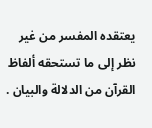يعتقده المفسر من غير نظر إلى ما تستحقه ألفاظ القرآن من الدلالة والبيان .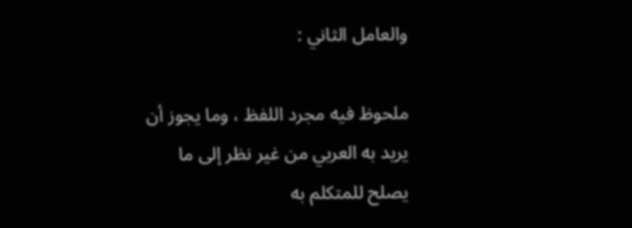والعامل الثاني :

ملحوظ فيه مجرد اللفظ ، وما يجوز أن يريد به العربي من غير نظر إلى ما يصلح للمتكلم به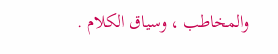والمخاطب ، وسياق الكلام .